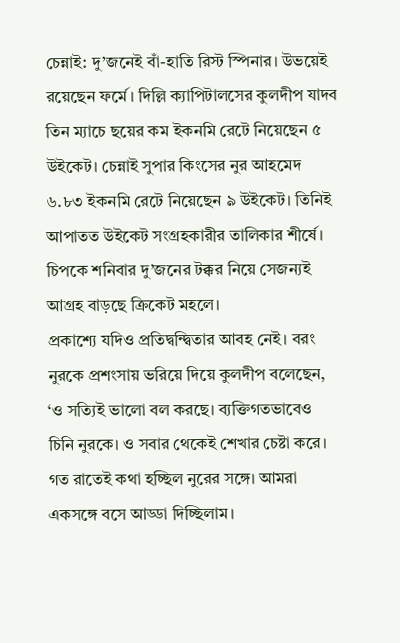চেন্নাই: দু’জনেই বাঁ-হাতি রিস্ট স্পিনার। উভয়েই রয়েছেন ফর্মে। দিল্লি ক্যাপিটালসের কুলদীপ যাদব তিন ম্যাচে ছয়ের কম ইকনমি রেটে নিয়েছেন ৫ উইকেট। চেন্নাই সুপার কিংসের নুর আহমেদ ৬.৮৩ ইকনমি রেটে নিয়েছেন ৯ উইকেট। তিনিই আপাতত উইকেট সংগ্রহকারীর তালিকার শীর্ষে। চিপকে শনিবার দু’জনের টক্কর নিয়ে সেজন্যই আগ্রহ বাড়ছে ক্রিকেট মহলে।
প্রকাশ্যে যদিও প্রতিদ্বন্দ্বিতার আবহ নেই। বরং নুরকে প্রশংসায় ভরিয়ে দিয়ে কুলদীপ বলেছেন, ‘ও সত্যিই ভালো বল করছে। ব্যক্তিগতভাবেও চিনি নুরকে। ও সবার থেকেই শেখার চেষ্টা করে। গত রাতেই কথা হচ্ছিল নুরের সঙ্গে। আমরা একসঙ্গে বসে আড্ডা দিচ্ছিলাম।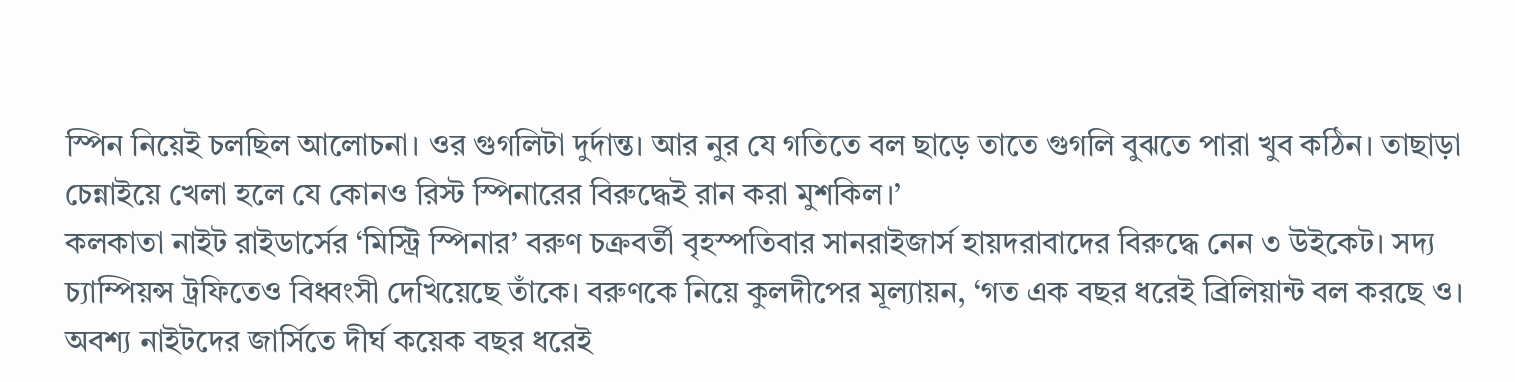স্পিন নিয়েই চলছিল আলোচনা। ওর গুগলিটা দুর্দান্ত। আর নুর যে গতিতে বল ছাড়ে তাতে গুগলি বুঝতে পারা খুব কঠিন। তাছাড়া চেন্নাইয়ে খেলা হলে যে কোনও রিস্ট স্পিনারের বিরুদ্ধেই রান করা মুশকিল।’
কলকাতা নাইট রাইডার্সের ‘মিস্ট্রি স্পিনার’ বরুণ চক্রবর্তী বৃহস্পতিবার সানরাইজার্স হায়দরাবাদের বিরুদ্ধে নেন ৩ উইকেট। সদ্য চ্যাম্পিয়ন্স ট্রফিতেও বিধ্বংসী দেখিয়েছে তাঁকে। বরুণকে নিয়ে কুলদীপের মূল্যায়ন, ‘গত এক বছর ধরেই ব্রিলিয়ান্ট বল করছে ও। অবশ্য নাইটদের জার্সিতে দীর্ঘ কয়েক বছর ধরেই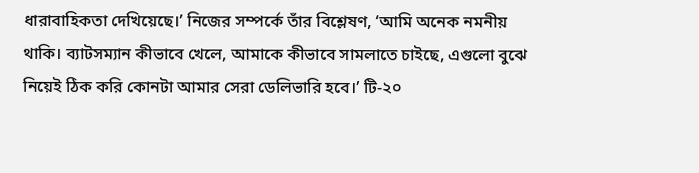ধারাবাহিকতা দেখিয়েছে।’ নিজের সম্পর্কে তাঁর বিশ্লেষণ, ‘আমি অনেক নমনীয় থাকি। ব্যাটসম্যান কীভাবে খেলে, আমাকে কীভাবে সামলাতে চাইছে, এগুলো বুঝে নিয়েই ঠিক করি কোনটা আমার সেরা ডেলিভারি হবে।’ টি-২০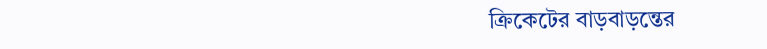ক্রিকেটের বাড়বাড়ন্তের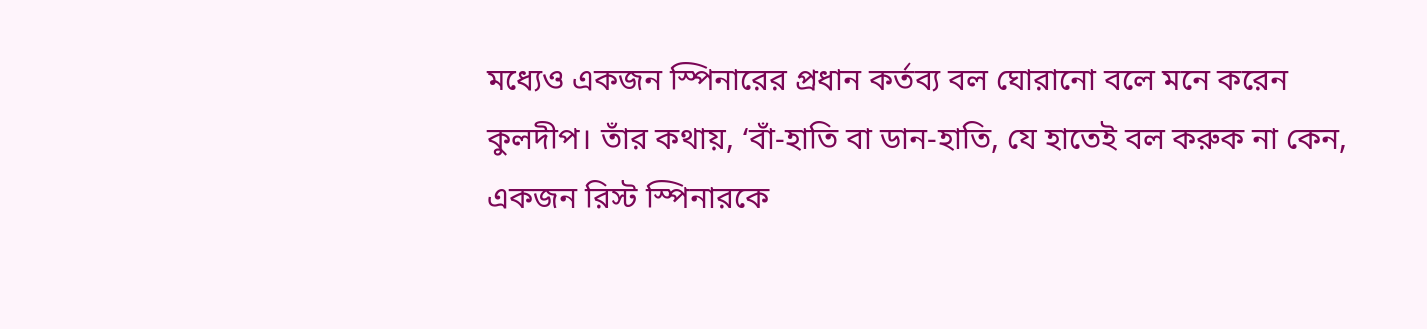মধ্যেও একজন স্পিনারের প্রধান কর্তব্য বল ঘোরানো বলে মনে করেন কুলদীপ। তাঁর কথায়, ‘বাঁ-হাতি বা ডান-হাতি, যে হাতেই বল করুক না কেন, একজন রিস্ট স্পিনারকে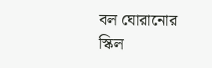বল ঘোরানোর স্কিল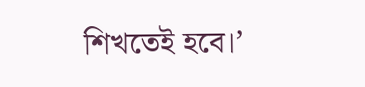শিখতেই হবে।’